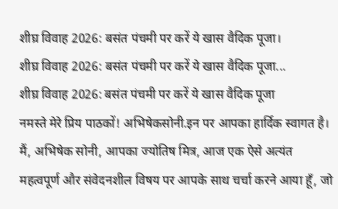शीघ्र विवाह 2026: बसंत पंचमी पर करें ये खास वैदिक पूजा।
शीघ्र विवाह 2026: बसंत पंचमी पर करें ये खास वैदिक पूजा...
शीघ्र विवाह 2026: बसंत पंचमी पर करें ये खास वैदिक पूजा
नमस्ते मेरे प्रिय पाठकों! अभिषेकसोनी.इन पर आपका हार्दिक स्वागत है। मैं, अभिषेक सोनी, आपका ज्योतिष मित्र, आज एक ऐसे अत्यंत महत्वपूर्ण और संवेदनशील विषय पर आपके साथ चर्चा करने आया हूँ, जो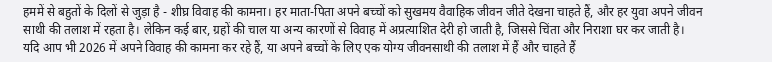हममें से बहुतों के दिलों से जुड़ा है - शीघ्र विवाह की कामना। हर माता-पिता अपने बच्चों को सुखमय वैवाहिक जीवन जीते देखना चाहते हैं, और हर युवा अपने जीवन साथी की तलाश में रहता है। लेकिन कई बार, ग्रहों की चाल या अन्य कारणों से विवाह में अप्रत्याशित देरी हो जाती है, जिससे चिंता और निराशा घर कर जाती है।
यदि आप भी 2026 में अपने विवाह की कामना कर रहे हैं, या अपने बच्चों के लिए एक योग्य जीवनसाथी की तलाश में हैं और चाहते हैं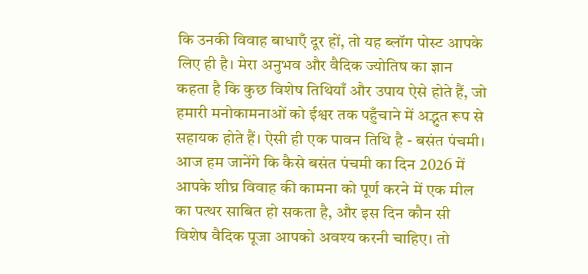कि उनकी विवाह बाधाएँ दूर हों, तो यह ब्लॉग पोस्ट आपके लिए ही है। मेरा अनुभव और वैदिक ज्योतिष का ज्ञान कहता है कि कुछ विशेष तिथियाँ और उपाय ऐसे होते हैं, जो हमारी मनोकामनाओं को ईश्वर तक पहुँचाने में अद्भुत रूप से सहायक होते हैं। ऐसी ही एक पावन तिथि है - बसंत पंचमी।
आज हम जानेंगे कि कैसे बसंत पंचमी का दिन 2026 में आपके शीघ्र विवाह की कामना को पूर्ण करने में एक मील का पत्थर साबित हो सकता है, और इस दिन कौन सी विशेष वैदिक पूजा आपको अवश्य करनी चाहिए। तो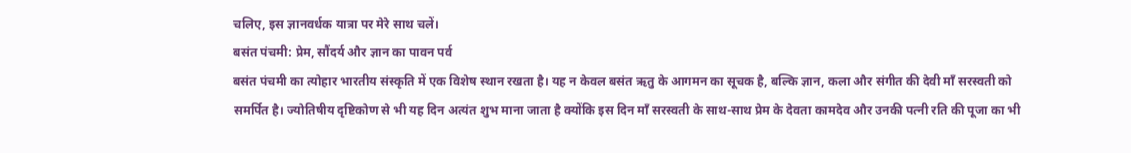चलिए, इस ज्ञानवर्धक यात्रा पर मेरे साथ चलें।
बसंत पंचमी: प्रेम, सौंदर्य और ज्ञान का पावन पर्व
बसंत पंचमी का त्योहार भारतीय संस्कृति में एक विशेष स्थान रखता है। यह न केवल बसंत ऋतु के आगमन का सूचक है, बल्कि ज्ञान, कला और संगीत की देवी माँ सरस्वती को समर्पित है। ज्योतिषीय दृष्टिकोण से भी यह दिन अत्यंत शुभ माना जाता है क्योंकि इस दिन माँ सरस्वती के साथ-साथ प्रेम के देवता कामदेव और उनकी पत्नी रति की पूजा का भी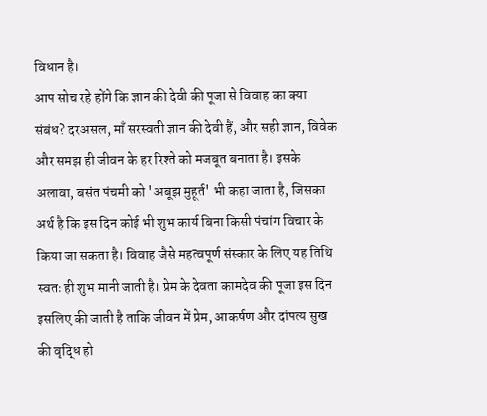विधान है।
आप सोच रहे होंगे कि ज्ञान की देवी की पूजा से विवाह का क्या संबंध? दरअसल, माँ सरस्वती ज्ञान की देवी हैं, और सही ज्ञान, विवेक और समझ ही जीवन के हर रिश्ते को मजबूत बनाता है। इसके अलावा, बसंत पंचमी को 'अबूझ मुहूर्त' भी कहा जाता है, जिसका अर्थ है कि इस दिन कोई भी शुभ कार्य बिना किसी पंचांग विचार के किया जा सकता है। विवाह जैसे महत्वपूर्ण संस्कार के लिए यह तिथि स्वतः ही शुभ मानी जाती है। प्रेम के देवता कामदेव की पूजा इस दिन इसलिए की जाती है ताकि जीवन में प्रेम, आकर्षण और दांपत्य सुख की वृद्धि हो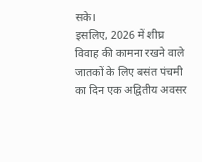सके।
इसलिए, 2026 में शीघ्र विवाह की कामना रखने वाले जातकों के लिए बसंत पंचमी का दिन एक अद्वितीय अवसर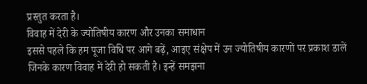प्रस्तुत करता है।
विवाह में देरी के ज्योतिषीय कारण और उनका समाधान
इससे पहले कि हम पूजा विधि पर आगे बढ़ें, आइए संक्षेप में उन ज्योतिषीय कारणों पर प्रकाश डालें जिनके कारण विवाह में देरी हो सकती है। इन्हें समझना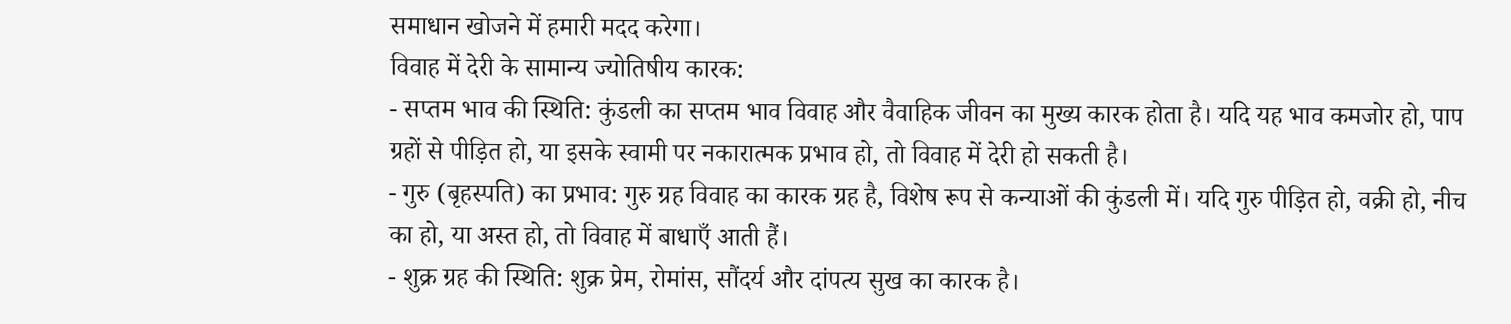समाधान खोजने में हमारी मदद करेगा।
विवाह में देरी के सामान्य ज्योतिषीय कारक:
- सप्तम भाव की स्थिति: कुंडली का सप्तम भाव विवाह और वैवाहिक जीवन का मुख्य कारक होता है। यदि यह भाव कमजोर हो, पाप ग्रहों से पीड़ित हो, या इसके स्वामी पर नकारात्मक प्रभाव हो, तो विवाह में देरी हो सकती है।
- गुरु (बृहस्पति) का प्रभाव: गुरु ग्रह विवाह का कारक ग्रह है, विशेष रूप से कन्याओं की कुंडली में। यदि गुरु पीड़ित हो, वक्री हो, नीच का हो, या अस्त हो, तो विवाह में बाधाएँ आती हैं।
- शुक्र ग्रह की स्थिति: शुक्र प्रेम, रोमांस, सौंदर्य और दांपत्य सुख का कारक है।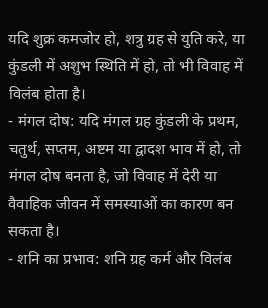यदि शुक्र कमजोर हो, शत्रु ग्रह से युति करे, या कुंडली में अशुभ स्थिति में हो, तो भी विवाह में विलंब होता है।
- मंगल दोष: यदि मंगल ग्रह कुंडली के प्रथम, चतुर्थ, सप्तम, अष्टम या द्वादश भाव में हो, तो मंगल दोष बनता है, जो विवाह में देरी या वैवाहिक जीवन में समस्याओं का कारण बन सकता है।
- शनि का प्रभाव: शनि ग्रह कर्म और विलंब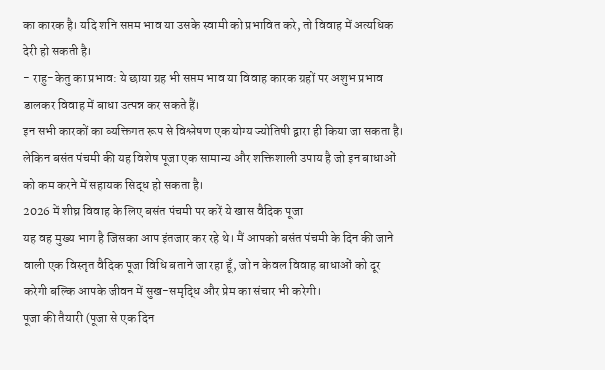का कारक है। यदि शनि सप्तम भाव या उसके स्वामी को प्रभावित करे, तो विवाह में अत्यधिक देरी हो सकती है।
- राहु-केतु का प्रभाव: ये छाया ग्रह भी सप्तम भाव या विवाह कारक ग्रहों पर अशुभ प्रभाव डालकर विवाह में बाधा उत्पन्न कर सकते हैं।
इन सभी कारकों का व्यक्तिगत रूप से विश्लेषण एक योग्य ज्योतिषी द्वारा ही किया जा सकता है। लेकिन बसंत पंचमी की यह विशेष पूजा एक सामान्य और शक्तिशाली उपाय है जो इन बाधाओं को कम करने में सहायक सिद्ध हो सकता है।
2026 में शीघ्र विवाह के लिए बसंत पंचमी पर करें ये खास वैदिक पूजा
यह वह मुख्य भाग है जिसका आप इंतजार कर रहे थे। मैं आपको बसंत पंचमी के दिन की जाने वाली एक विस्तृत वैदिक पूजा विधि बताने जा रहा हूँ, जो न केवल विवाह बाधाओं को दूर करेगी बल्कि आपके जीवन में सुख-समृद्धि और प्रेम का संचार भी करेगी।
पूजा की तैयारी (पूजा से एक दिन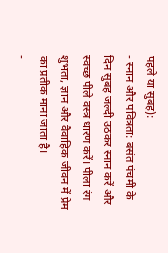पहले या सुबह):
- स्नान और पवित्रता: बसंत पंचमी के दिन सुबह जल्दी उठकर स्नान करें और स्वच्छ पीले वस्त्र धारण करें। पीला रंग शुभता, ज्ञान और वैवाहिक जीवन में प्रेम का प्रतीक माना जाता है।
-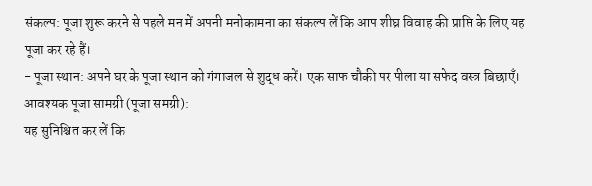संकल्प: पूजा शुरू करने से पहले मन में अपनी मनोकामना का संकल्प लें कि आप शीघ्र विवाह की प्राप्ति के लिए यह पूजा कर रहे हैं।
- पूजा स्थान: अपने घर के पूजा स्थान को गंगाजल से शुद्ध करें। एक साफ चौकी पर पीला या सफेद वस्त्र बिछाएँ।
आवश्यक पूजा सामग्री (पूजा समग्री):
यह सुनिश्चित कर लें कि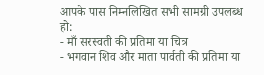आपके पास निम्नलिखित सभी सामग्री उपलब्ध हो:
- माँ सरस्वती की प्रतिमा या चित्र
- भगवान शिव और माता पार्वती की प्रतिमा या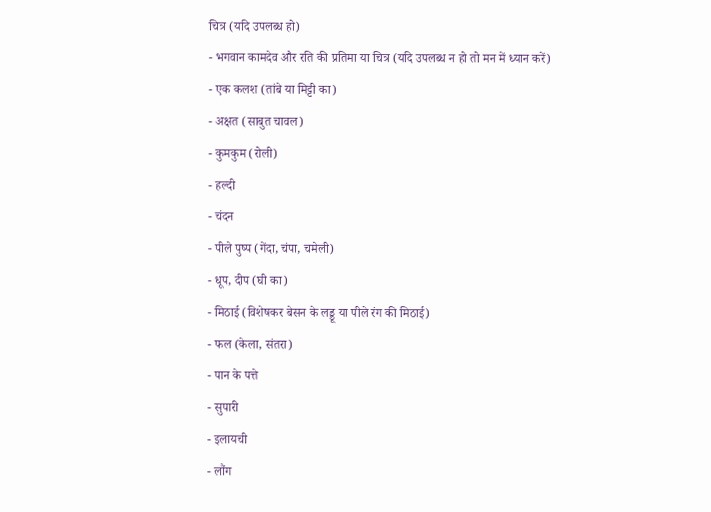चित्र (यदि उपलब्ध हो)
- भगवान कामदेव और रति की प्रतिमा या चित्र (यदि उपलब्ध न हो तो मन में ध्यान करें)
- एक कलश (तांबे या मिट्टी का)
- अक्षत (साबुत चावल)
- कुमकुम (रोली)
- हल्दी
- चंदन
- पीले पुष्प (गेंदा, चंपा, चमेली)
- धूप, दीप (घी का)
- मिठाई (विशेषकर बेसन के लड्डू या पीले रंग की मिठाई)
- फल (केला, संतरा)
- पान के पत्ते
- सुपारी
- इलायची
- लौंग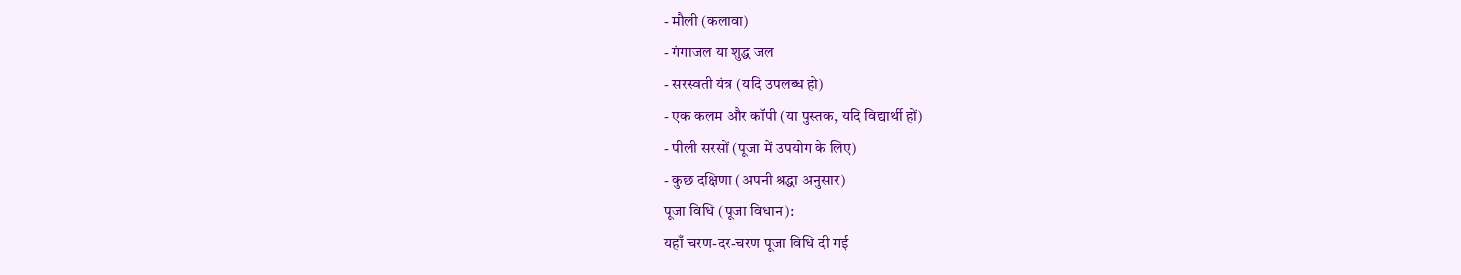- मौली (कलावा)
- गंगाजल या शुद्ध जल
- सरस्वती यंत्र (यदि उपलब्ध हो)
- एक कलम और कॉपी (या पुस्तक, यदि विद्यार्थी हों)
- पीली सरसों (पूजा में उपयोग के लिए)
- कुछ दक्षिणा (अपनी श्रद्धा अनुसार)
पूजा विधि (पूजा विधान):
यहाँ चरण-दर-चरण पूजा विधि दी गई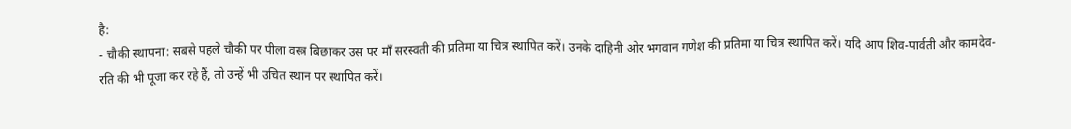है:
- चौकी स्थापना: सबसे पहले चौकी पर पीला वस्त्र बिछाकर उस पर माँ सरस्वती की प्रतिमा या चित्र स्थापित करें। उनके दाहिनी ओर भगवान गणेश की प्रतिमा या चित्र स्थापित करें। यदि आप शिव-पार्वती और कामदेव-रति की भी पूजा कर रहे हैं, तो उन्हें भी उचित स्थान पर स्थापित करें।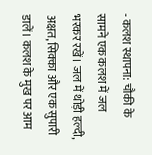- कलश स्थापना: चौकी के सामने एक कलश में जल भरकर रखें। जल में थोड़ी हल्दी, अक्षत, सिक्का और एक सुपारी डालें। कलश के मुख पर आम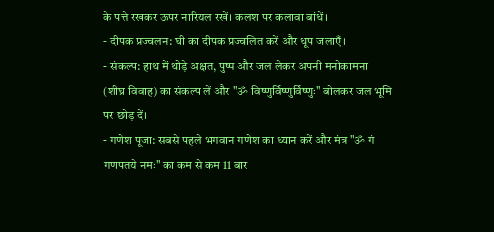के पत्ते रखकर ऊपर नारियल रखें। कलश पर कलावा बांधें।
- दीपक प्रज्वलन: घी का दीपक प्रज्वलित करें और धूप जलाएँ।
- संकल्प: हाथ में थोड़े अक्षत, पुष्प और जल लेकर अपनी मनोकामना (शीघ्र विवाह) का संकल्प लें और "ॐ विष्णुर्विष्णुर्विष्णुः" बोलकर जल भूमि पर छोड़ दें।
- गणेश पूजा: सबसे पहले भगवान गणेश का ध्यान करें और मंत्र "ॐ गं गणपतये नमः" का कम से कम 11 बार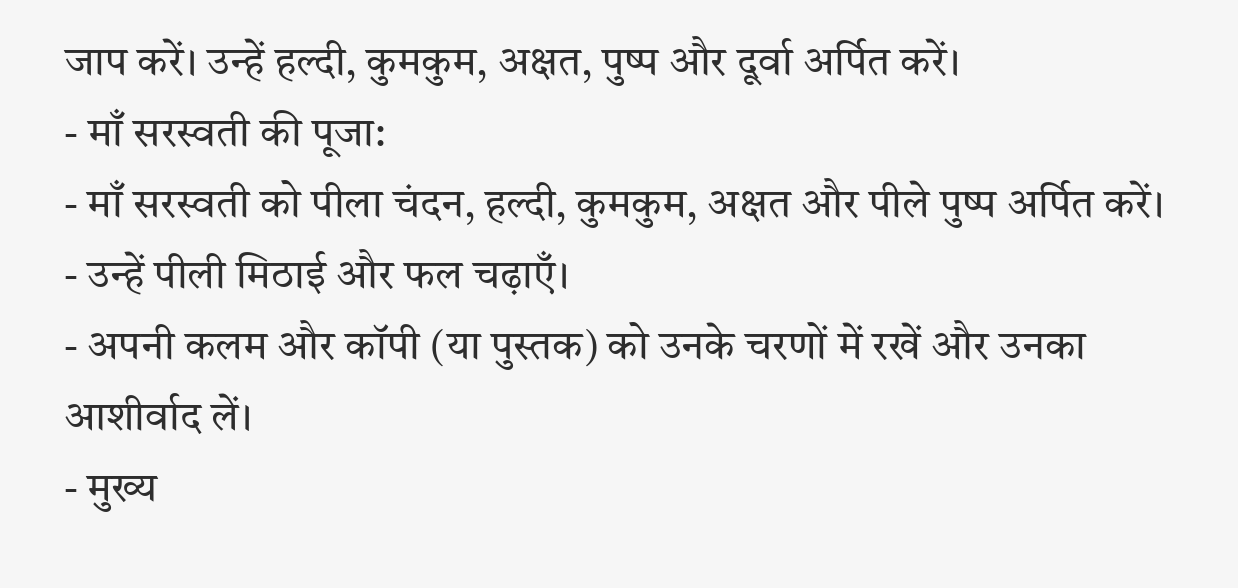जाप करें। उन्हें हल्दी, कुमकुम, अक्षत, पुष्प और दूर्वा अर्पित करें।
- माँ सरस्वती की पूजा:
- माँ सरस्वती को पीला चंदन, हल्दी, कुमकुम, अक्षत और पीले पुष्प अर्पित करें।
- उन्हें पीली मिठाई और फल चढ़ाएँ।
- अपनी कलम और कॉपी (या पुस्तक) को उनके चरणों में रखें और उनका आशीर्वाद लें।
- मुख्य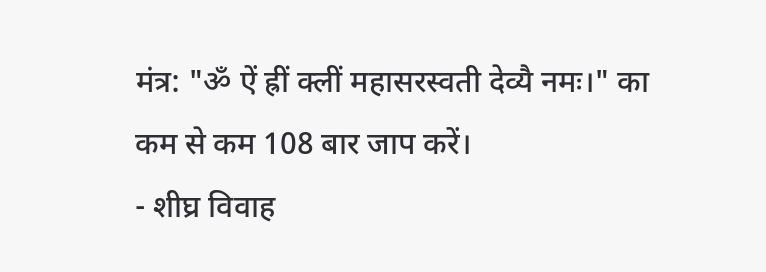मंत्र: "ॐ ऐं ह्रीं क्लीं महासरस्वती देव्यै नमः।" का कम से कम 108 बार जाप करें।
- शीघ्र विवाह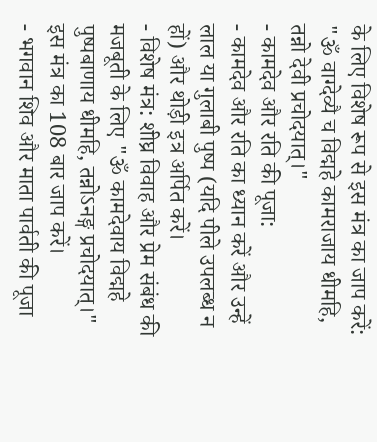के लिए विशेष रूप से इस मंत्र का जाप करें: "ॐ वाग्देव्यै च विद्महे कामराजाय धीमहि, तन्नो देवी प्रचोदयात्।"
- कामदेव और रति की पूजा:
- कामदेव और रति का ध्यान करें और उन्हें लाल या गुलाबी पुष्प (यदि पीले उपलब्ध न हों) और थोड़ी इत्र अर्पित करें।
- विशेष मंत्र: शीघ्र विवाह और प्रेम संबंध की मजबूती के लिए "ॐ कामदेवाय विद्महे पुष्पबाणाय धीमहि, तन्नोऽनङ्ग प्रचोदयात्।" इस मंत्र का 108 बार जाप करें।
- भगवान शिव और माता पार्वती की पूजा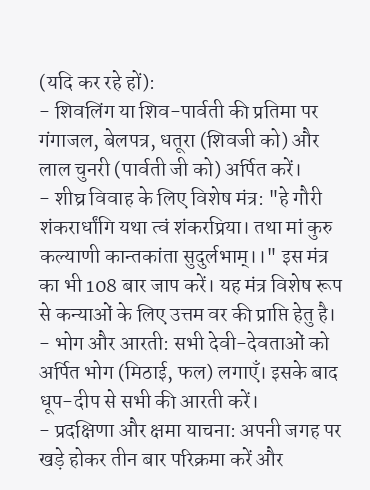(यदि कर रहे हों):
- शिवलिंग या शिव-पार्वती की प्रतिमा पर गंगाजल, बेलपत्र, धतूरा (शिवजी को) और लाल चुनरी (पार्वती जी को) अर्पित करें।
- शीघ्र विवाह के लिए विशेष मंत्र: "हे गौरी शंकरार्धांगि यथा त्वं शंकरप्रिया। तथा मां कुरु कल्याणी कान्तकांता सुदुर्लभाम्।।" इस मंत्र का भी 108 बार जाप करें। यह मंत्र विशेष रूप से कन्याओं के लिए उत्तम वर की प्राप्ति हेतु है।
- भोग और आरती: सभी देवी-देवताओं को अर्पित भोग (मिठाई, फल) लगाएँ। इसके बाद धूप-दीप से सभी की आरती करें।
- प्रदक्षिणा और क्षमा याचना: अपनी जगह पर खड़े होकर तीन बार परिक्रमा करें और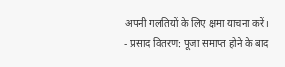अपनी गलतियों के लिए क्षमा याचना करें।
- प्रसाद वितरण: पूजा समाप्त होने के बाद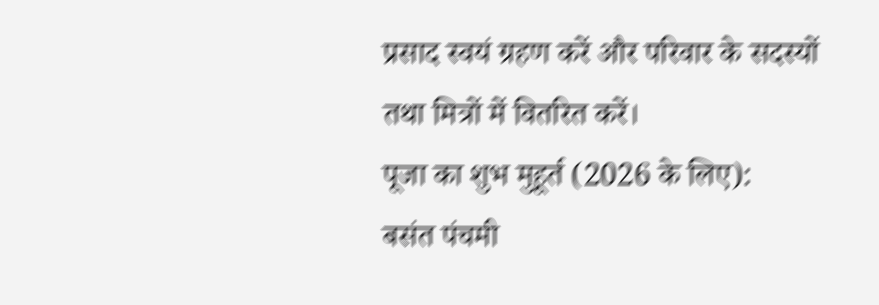प्रसाद स्वयं ग्रहण करें और परिवार के सदस्यों तथा मित्रों में वितरित करें।
पूजा का शुभ मुहूर्त (2026 के लिए):
बसंत पंचमी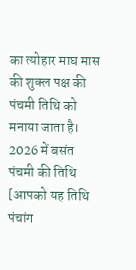का त्योहार माघ मास की शुक्ल पक्ष की पंचमी तिथि को मनाया जाता है। 2026 में बसंत पंचमी की तिथि [आपको यह तिथि पंचांग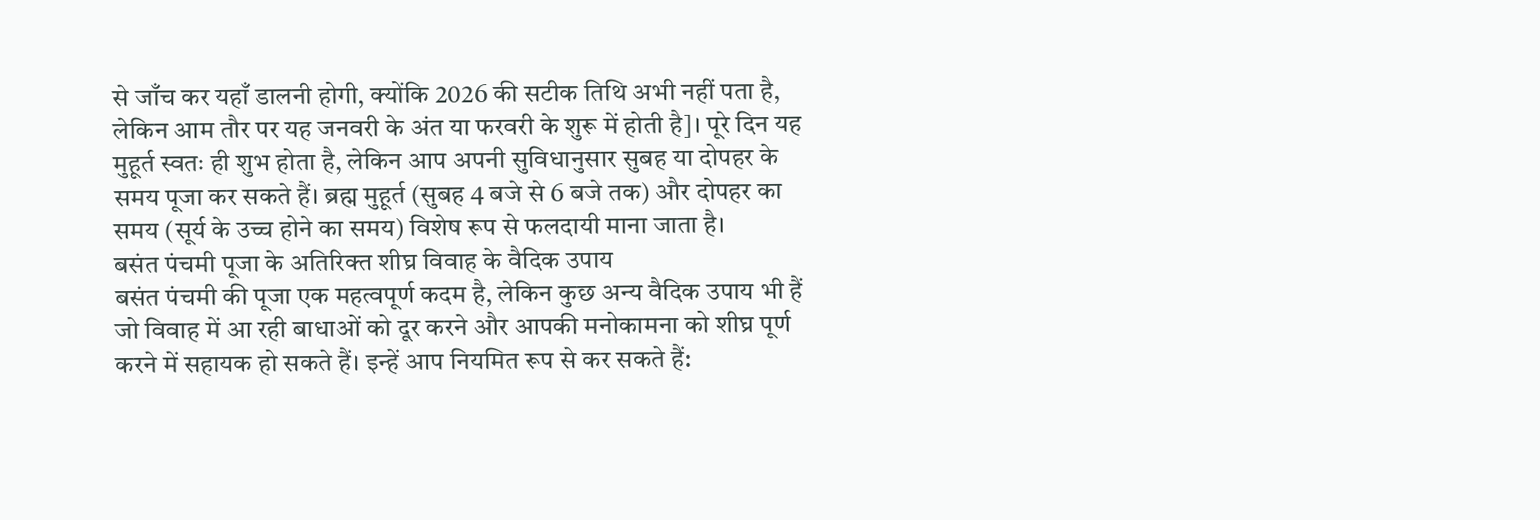से जाँच कर यहाँ डालनी होगी, क्योंकि 2026 की सटीक तिथि अभी नहीं पता है, लेकिन आम तौर पर यह जनवरी के अंत या फरवरी के शुरू में होती है]। पूरे दिन यह मुहूर्त स्वतः ही शुभ होता है, लेकिन आप अपनी सुविधानुसार सुबह या दोपहर के समय पूजा कर सकते हैं। ब्रह्म मुहूर्त (सुबह 4 बजे से 6 बजे तक) और दोपहर का समय (सूर्य के उच्च होने का समय) विशेष रूप से फलदायी माना जाता है।
बसंत पंचमी पूजा के अतिरिक्त शीघ्र विवाह के वैदिक उपाय
बसंत पंचमी की पूजा एक महत्वपूर्ण कदम है, लेकिन कुछ अन्य वैदिक उपाय भी हैं जो विवाह में आ रही बाधाओं को दूर करने और आपकी मनोकामना को शीघ्र पूर्ण करने में सहायक हो सकते हैं। इन्हें आप नियमित रूप से कर सकते हैं: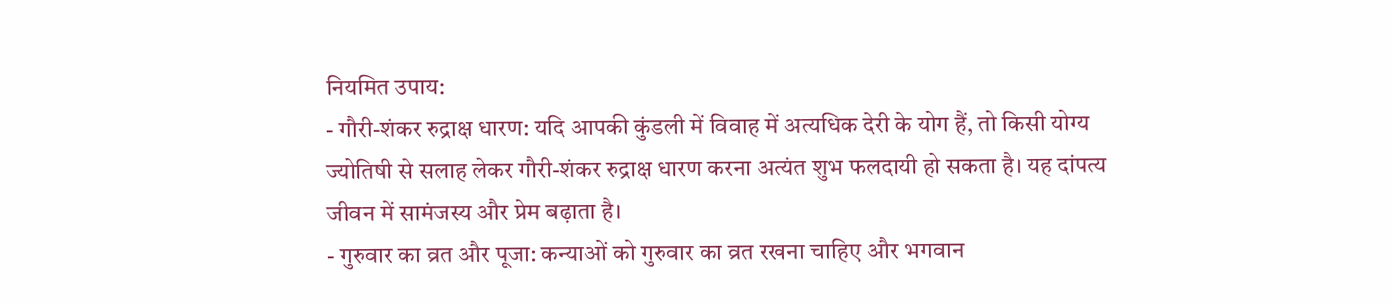नियमित उपाय:
- गौरी-शंकर रुद्राक्ष धारण: यदि आपकी कुंडली में विवाह में अत्यधिक देरी के योग हैं, तो किसी योग्य ज्योतिषी से सलाह लेकर गौरी-शंकर रुद्राक्ष धारण करना अत्यंत शुभ फलदायी हो सकता है। यह दांपत्य जीवन में सामंजस्य और प्रेम बढ़ाता है।
- गुरुवार का व्रत और पूजा: कन्याओं को गुरुवार का व्रत रखना चाहिए और भगवान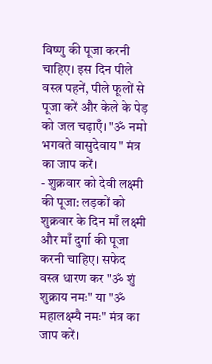विष्णु की पूजा करनी चाहिए। इस दिन पीले वस्त्र पहनें, पीले फूलों से पूजा करें और केले के पेड़ को जल चढ़ाएँ। "ॐ नमो भगवते वासुदेवाय" मंत्र का जाप करें।
- शुक्रवार को देवी लक्ष्मी की पूजा: लड़कों को शुक्रवार के दिन माँ लक्ष्मी और माँ दुर्गा की पूजा करनी चाहिए। सफेद वस्त्र धारण कर "ॐ शुं शुक्राय नमः" या "ॐ महालक्ष्म्यै नमः" मंत्र का जाप करें।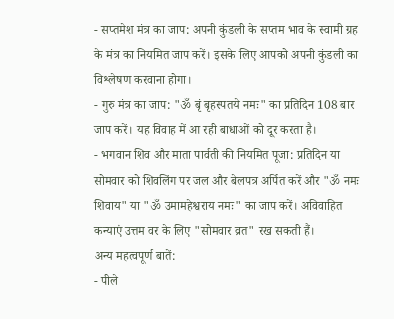- सप्तमेश मंत्र का जाप: अपनी कुंडली के सप्तम भाव के स्वामी ग्रह के मंत्र का नियमित जाप करें। इसके लिए आपको अपनी कुंडली का विश्लेषण करवाना होगा।
- गुरु मंत्र का जाप: "ॐ बृं बृहस्पतये नमः" का प्रतिदिन 108 बार जाप करें। यह विवाह में आ रही बाधाओं को दूर करता है।
- भगवान शिव और माता पार्वती की नियमित पूजा: प्रतिदिन या सोमवार को शिवलिंग पर जल और बेलपत्र अर्पित करें और "ॐ नमः शिवाय" या "ॐ उमामहेश्वराय नमः" का जाप करें। अविवाहित कन्याएं उत्तम वर के लिए "सोमवार व्रत" रख सकती हैं।
अन्य महत्वपूर्ण बातें:
- पीले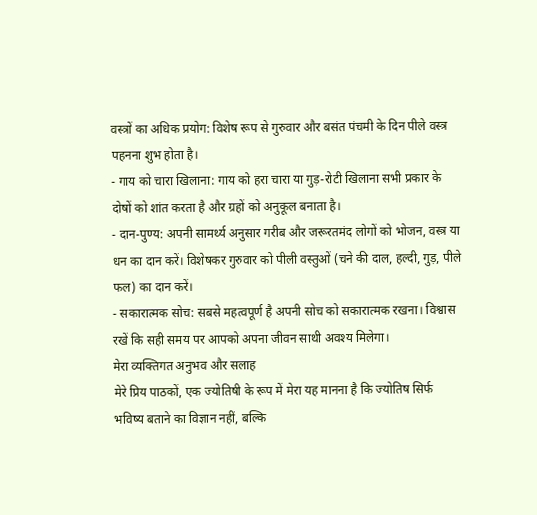वस्त्रों का अधिक प्रयोग: विशेष रूप से गुरुवार और बसंत पंचमी के दिन पीले वस्त्र पहनना शुभ होता है।
- गाय को चारा खिलाना: गाय को हरा चारा या गुड़-रोटी खिलाना सभी प्रकार के दोषों को शांत करता है और ग्रहों को अनुकूल बनाता है।
- दान-पुण्य: अपनी सामर्थ्य अनुसार गरीब और जरूरतमंद लोगों को भोजन, वस्त्र या धन का दान करें। विशेषकर गुरुवार को पीली वस्तुओं (चने की दाल, हल्दी, गुड़, पीले फल) का दान करें।
- सकारात्मक सोच: सबसे महत्वपूर्ण है अपनी सोच को सकारात्मक रखना। विश्वास रखें कि सही समय पर आपको अपना जीवन साथी अवश्य मिलेगा।
मेरा व्यक्तिगत अनुभव और सलाह
मेरे प्रिय पाठकों, एक ज्योतिषी के रूप में मेरा यह मानना है कि ज्योतिष सिर्फ भविष्य बताने का विज्ञान नहीं, बल्कि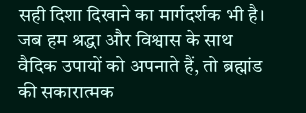सही दिशा दिखाने का मार्गदर्शक भी है। जब हम श्रद्धा और विश्वास के साथ वैदिक उपायों को अपनाते हैं, तो ब्रह्मांड की सकारात्मक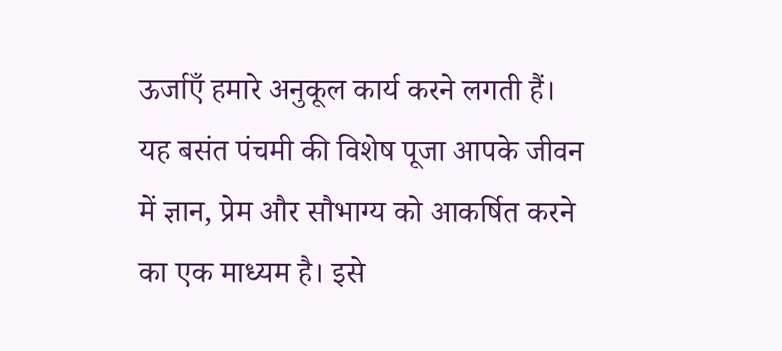ऊर्जाएँ हमारे अनुकूल कार्य करने लगती हैं।
यह बसंत पंचमी की विशेष पूजा आपके जीवन में ज्ञान, प्रेम और सौभाग्य को आकर्षित करने का एक माध्यम है। इसे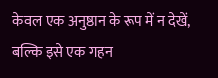केवल एक अनुष्ठान के रूप में न देखें, बल्कि इसे एक गहन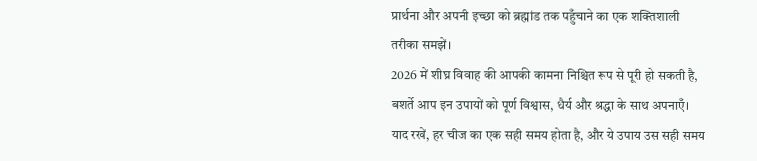प्रार्थना और अपनी इच्छा को ब्रह्मांड तक पहुँचाने का एक शक्तिशाली तरीका समझें।
2026 में शीघ्र विवाह की आपकी कामना निश्चित रूप से पूरी हो सकती है, बशर्ते आप इन उपायों को पूर्ण विश्वास, धैर्य और श्रद्धा के साथ अपनाएँ। याद रखें, हर चीज का एक सही समय होता है, और ये उपाय उस सही समय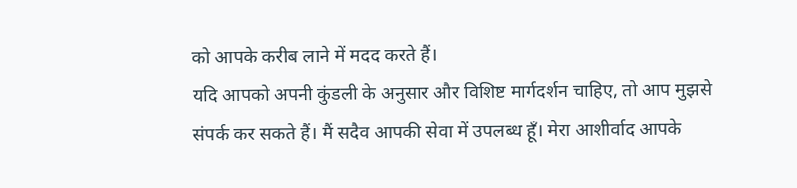को आपके करीब लाने में मदद करते हैं।
यदि आपको अपनी कुंडली के अनुसार और विशिष्ट मार्गदर्शन चाहिए, तो आप मुझसे संपर्क कर सकते हैं। मैं सदैव आपकी सेवा में उपलब्ध हूँ। मेरा आशीर्वाद आपके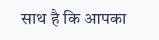साथ है कि आपका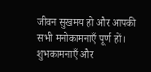जीवन सुखमय हो और आपकी सभी मनोकामनाएँ पूर्ण हों।
शुभकामनाएँ और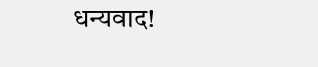धन्यवाद!